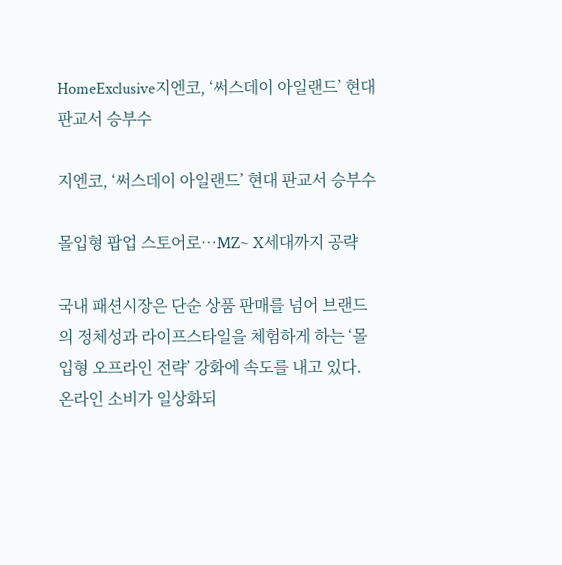HomeExclusive지엔코, ‘써스데이 아일랜드’ 현대 판교서 승부수

지엔코, ‘써스데이 아일랜드’ 현대 판교서 승부수

몰입형 팝업 스토어로…MZ~ X세대까지 공략

국내 패션시장은 단순 상품 판매를 넘어 브랜드의 정체성과 라이프스타일을 체험하게 하는 ‘몰입형 오프라인 전략’ 강화에 속도를 내고 있다. 온라인 소비가 일상화되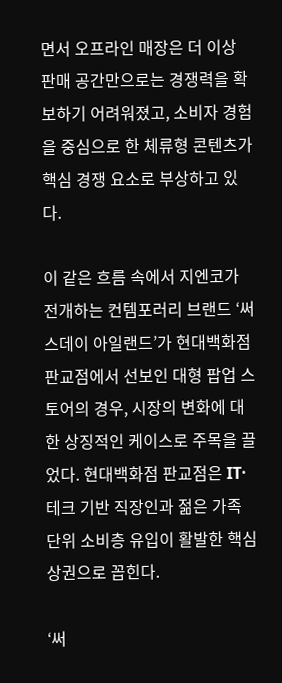면서 오프라인 매장은 더 이상 판매 공간만으로는 경쟁력을 확보하기 어려워졌고, 소비자 경험을 중심으로 한 체류형 콘텐츠가 핵심 경쟁 요소로 부상하고 있다.

이 같은 흐름 속에서 지엔코가 전개하는 컨템포러리 브랜드 ‘써스데이 아일랜드’가 현대백화점 판교점에서 선보인 대형 팝업 스토어의 경우, 시장의 변화에 대한 상징적인 케이스로 주목을 끌었다. 현대백화점 판교점은 IT·테크 기반 직장인과 젊은 가족 단위 소비층 유입이 활발한 핵심 상권으로 꼽힌다.

‘써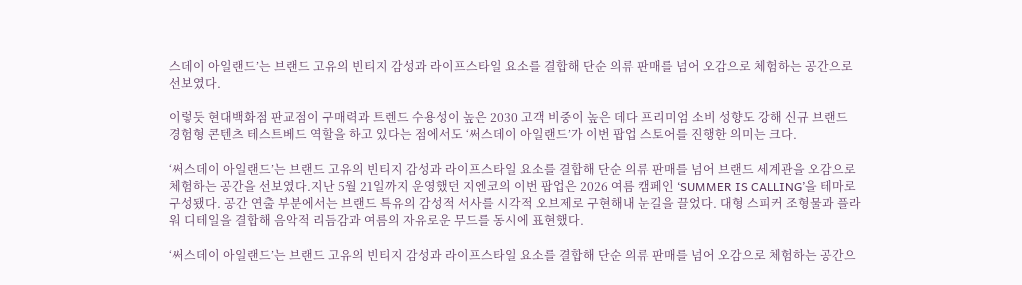스데이 아일랜드’는 브랜드 고유의 빈티지 감성과 라이프스타일 요소를 결합해 단순 의류 판매를 넘어 오감으로 체험하는 공간으로 선보였다.

이렇듯 현대백화점 판교점이 구매력과 트렌드 수용성이 높은 2030 고객 비중이 높은 데다 프리미엄 소비 성향도 강해 신규 브랜드 경험형 콘텐츠 테스트베드 역할을 하고 있다는 점에서도 ‘써스데이 아일랜드’가 이번 팝업 스토어를 진행한 의미는 크다.

‘써스데이 아일랜드’는 브랜드 고유의 빈티지 감성과 라이프스타일 요소를 결합해 단순 의류 판매를 넘어 브랜드 세계관을 오감으로 체험하는 공간을 선보였다.지난 5월 21일까지 운영했던 지엔코의 이번 팝업은 2026 여름 캠페인 ‘SUMMER IS CALLING’을 테마로 구성됐다. 공간 연출 부분에서는 브랜드 특유의 감성적 서사를 시각적 오브제로 구현해내 눈길을 끌었다. 대형 스피커 조형물과 플라워 디테일을 결합해 음악적 리듬감과 여름의 자유로운 무드를 동시에 표현했다.

‘써스데이 아일랜드’는 브랜드 고유의 빈티지 감성과 라이프스타일 요소를 결합해 단순 의류 판매를 넘어 오감으로 체험하는 공간으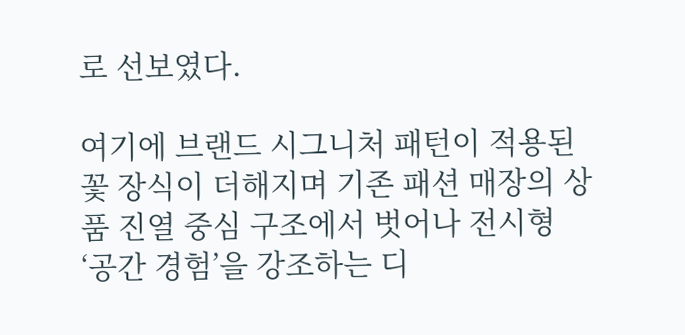로 선보였다.

여기에 브랜드 시그니처 패턴이 적용된 꽃 장식이 더해지며 기존 패션 매장의 상품 진열 중심 구조에서 벗어나 전시형 ‘공간 경험’을 강조하는 디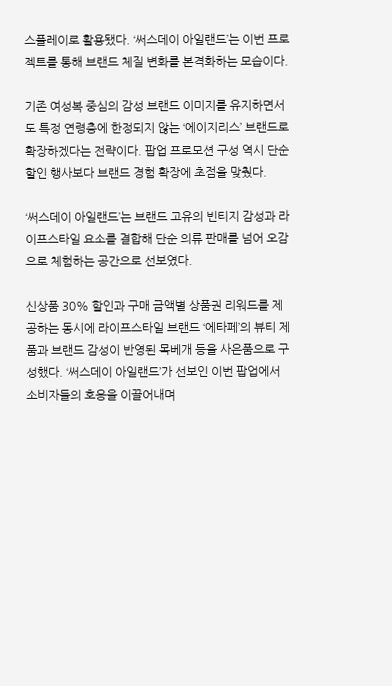스플레이로 활용됐다. ‘써스데이 아일랜드’는 이번 프로젝트를 통해 브랜드 체질 변화를 본격화하는 모습이다.

기존 여성복 중심의 감성 브랜드 이미지를 유지하면서도 특정 연령층에 한정되지 않는 ‘에이지리스’ 브랜드로 확장하겠다는 전략이다. 팝업 프로모션 구성 역시 단순 할인 행사보다 브랜드 경험 확장에 초점을 맞췄다.

‘써스데이 아일랜드’는 브랜드 고유의 빈티지 감성과 라이프스타일 요소를 결합해 단순 의류 판매를 넘어 오감으로 체험하는 공간으로 선보였다.

신상품 30% 할인과 구매 금액별 상품권 리워드를 제공하는 동시에 라이프스타일 브랜드 ‘에타페’의 뷰티 제품과 브랜드 감성이 반영된 목베개 등을 사은품으로 구성했다. ‘써스데이 아일랜드’가 선보인 이번 팝업에서 소비자들의 호응을 이끌어내며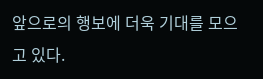앞으로의 행보에 더욱 기대를 모으고 있다.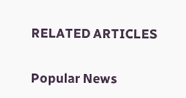RELATED ARTICLES

Popular News